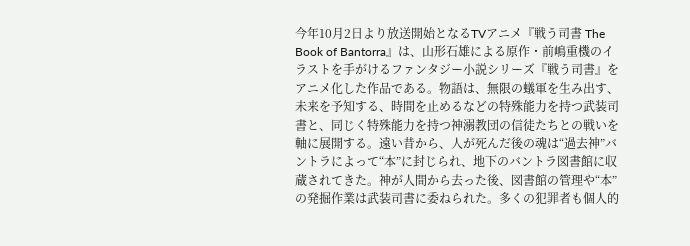今年10月2日より放送開始となるTVアニメ『戦う司書 The Book of Bantorra』は、山形石雄による原作・前嶋重機のイラストを手がけるファンタジー小説シリーズ『戦う司書』をアニメ化した作品である。物語は、無限の蟻軍を生み出す、未来を予知する、時間を止めるなどの特殊能力を持つ武装司書と、同じく特殊能力を持つ神溺教団の信徒たちとの戦いを軸に展開する。遠い昔から、人が死んだ後の魂は“過去神”バントラによって“本”に封じられ、地下のバントラ図書館に収蔵されてきた。神が人間から去った後、図書館の管理や“本”の発掘作業は武装司書に委ねられた。多くの犯罪者も個人的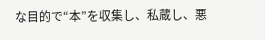な目的で“本”を収集し、私蔵し、悪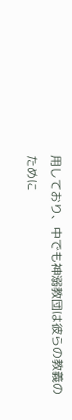用しており、中でも神溺教団は彼らの教義のために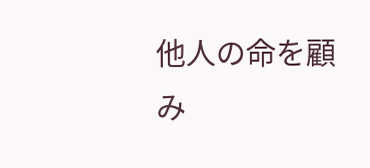他人の命を顧み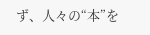ず、人々の“本”を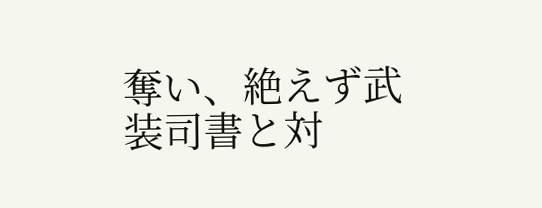奪い、絶えず武装司書と対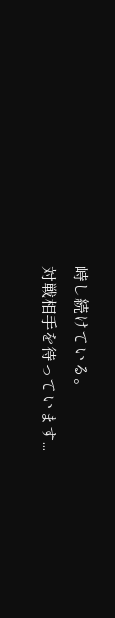峙し続けている。
対戦相手を待っています...